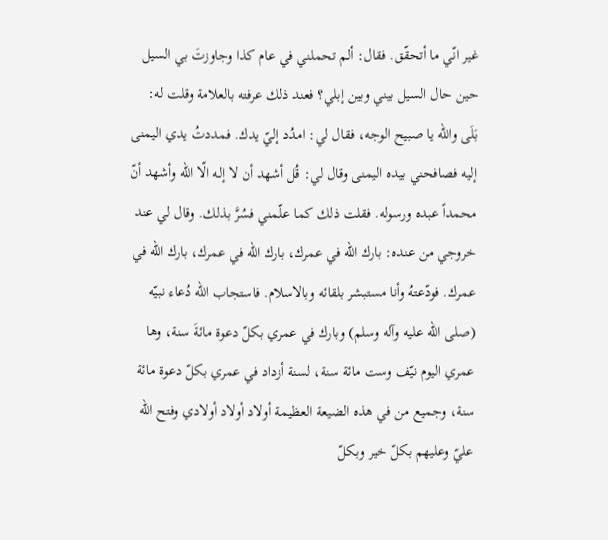غير انّي ما أتحقّق. فقال: ألم تحملني في عام كذا وجاوزتَ بي السيل حين حال السيل بيني وبين إبلي؟ فعند ذلك عرفته بالعلامة وقلت له: بَلَى والله يا صبيح الوجه، فقال لي: امدُد إليّ يدك. فمددتُ يدي اليمنى إليه فصافحني بيده اليمنى وقال لي: قُل أشهد أن لا إلـه الّا الله وأشهد أنّ محمداً عبده ورسوله. فقلت ذلك كما علّمني فسُرَّ بذلك. وقال لي عند خروجي من عنده: بارك الله في عمرك، بارك الله في عمرك، بارك الله في عمرك. فودّعتهُ وأنا مستبشر بلقائه وبالاسلام. فاستجاب الله دُعاء نبيّه (صلى الله عليه وآله وسلم) وبارك في عمري بكلّ دعوة مائةَ سنة، وها عمري اليوم نيّف وست مائة سنة، لسنة أزداد في عمري بكلّ دعوة مائة سنة، وجميع من في هذه الضيعة العظيمة أولاد أولاد أولادي وفتح الله عليّ وعليهم بكلّ خير وبكلّ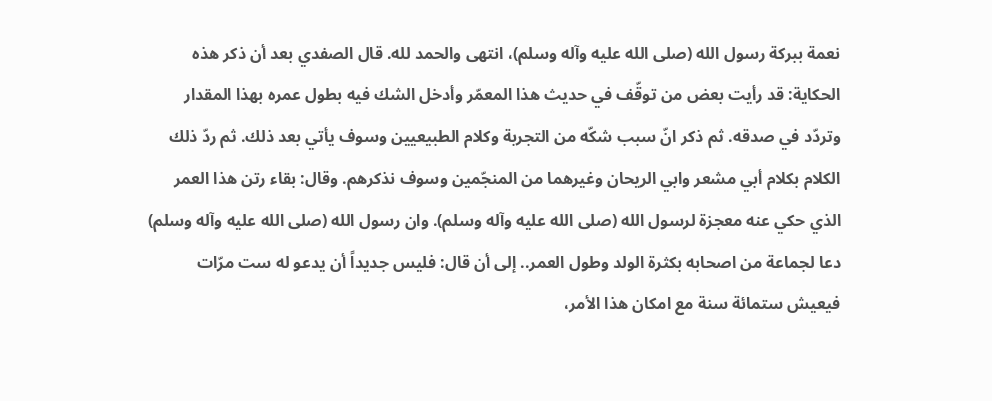نعمة ببركة رسول الله (صلى الله عليه وآله وسلم)، انتهى والحمد لله. قال الصفدي بعد أن ذكر هذه الحكاية: قد رأيت بعض من توقّف في حديث هذا المعمّر وأدخل الشك فيه بطول عمره بهذا المقدار وتردّد في صدقه. ثم ذكر انّ سبب شكّه من التجربة وكلام الطبيعيين وسوف يأتي بعد ذلك. ثم ردّ ذلك الكلام بكلام أبي مشعر وابي الريحان وغيرهما من المنجّمين وسوف نذكرهم. وقال: بقاء رتن هذا العمر الذي حكي عنه معجزة لرسول الله (صلى الله عليه وآله وسلم). وان رسول الله (صلى الله عليه وآله وسلم) دعا لجماعة من اصحابه بكثرة الولد وطول العمر.. إلى أن قال: فليس جديداً أن يدعو له ست مرّات فيعيش ستمائة سنة مع امكان هذا الأمر،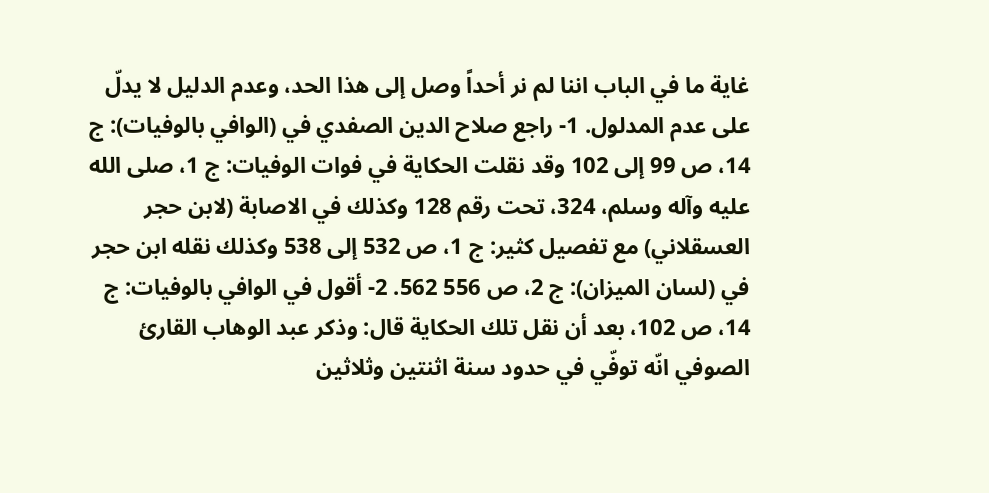غاية ما في الباب اننا لم نر أحداً وصل إلى هذا الحد، وعدم الدليل لا يدلّ على عدم المدلول. 1- راجع صلاح الدين الصفدي في (الوافي بالوفيات): ج 14، ص 99 إلى 102 وقد نقلت الحكاية في فوات الوفيات: ج 1، صلى الله عليه وآله وسلم، 324، تحت رقم 128 وكذلك في الاصابة (لابن حجر العسقلاني) مع تفصيل كثير: ج 1، ص 532 إلى 538 وكذلك نقله ابن حجر في (لسان الميزان): ج 2، ص 556 562. 2- أقول في الوافي بالوفيات: ج 14، ص 102، بعد أن نقل تلك الحكاية قال: وذكر عبد الوهاب القارئ الصوفي انّه توفّي في حدود سنة اثنتين وثلاثين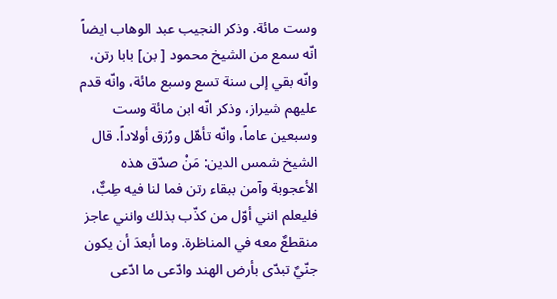وست مائة. وذكر النجيب عبد الوهاب ايضاً انّه سمع من الشيخ محمود [ بن] بابا رتن، وانّه بقي إلى سنة تسع وسبع مائة، وانّه قدم عليهم شيراز، وذكر انّه ابن مائة وست وسبعين عاماً، وانّه تأهّل ورُزق أولاداً. قال الشيخ شمس الدين: مَنْ صدّق هذه الأعجوبة وآمن ببقاء رتن فما لنا فيه طِبٌّ، فليعلم انني أوّل من كذّب بذلك وانني عاجز منقطعٌ معه في المناظرة. وما أبعدَ أن يكون جنّيٌ تبدّى بأرض الهند وادّعى ما ادّعى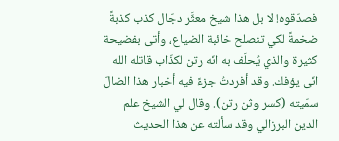فصدّقوه! لا بل هذا شيخ معثَّر دجّال كذب كذبةً ضخمةً لكي تنصلح خائبة الضياع، وأتى بفضيحة كثيرة والذي يُحلَف به انّه رتن لكذّاب قاتله الله انّى يؤفك. وقد أفردتُ جزءً فيه أخبار هذا الضالّ سمّيته (كسر وثن رتن). وقال لي الشيخ علم الدين البرزالي وقد سألته عن هذا الحديث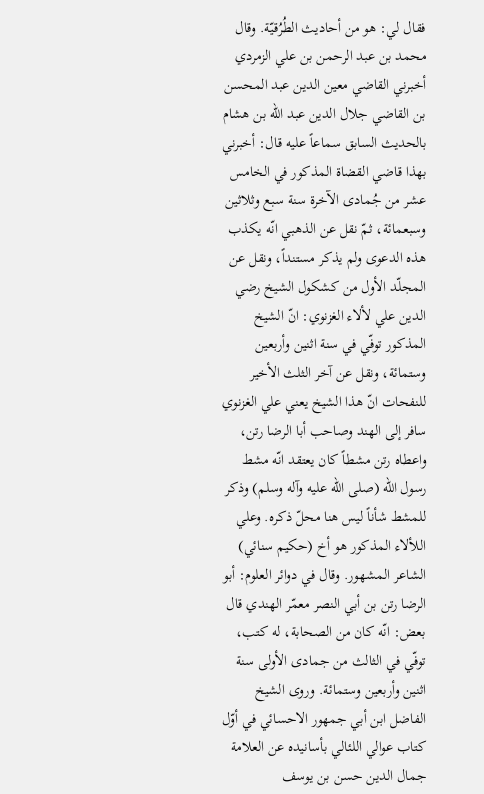فقال لي: هو من أحاديث الطُرُقيّة. وقال محمد بن عبد الرحمن بن علي الزمردي أخبرني القاضي معين الدين عبد المحسن بن القاضي جلال الدين عبد الله بن هشام بالحديث السابق سماعاً عليه قال: أخبرني بهذا قاضي القضاة المذكور في الخامس عشر من جُمادى الآخرة سنة سبع وثلاثين وسبعمائة، ثمّ نقل عن الذهبي انّه يكذب هذه الدعوى ولم يذكر مستنداً، ونقل عن المجلّد الأول من كشكول الشيخ رضي الدين علي لألاء الغزنوي: انّ الشيخ المذكور توفّي في سنة اثنين وأربعين وستمائة، ونقل عن آخر الثلث الأخير للنفحات انّ هذا الشيخ يعني علي الغزنوي سافر إلى الهند وصاحب أبا الرضا رتن، واعطاه رتن مشطاً كان يعتقد انّه مشط رسول الله (صلى الله عليه وآله وسلم) وذكر للمشط شأناً ليس هنا محلّ ذكره. وعلي اللألاء المذكور هو أخ (حكيم سنائي) الشاعر المشهور. وقال في دوائر العلوم: أبو الرضا رتن بن أبي النصر معمّر الهندي قال بعض: انّه كان من الصحابة، له كتب، توفّي في الثالث من جمادى الأولى سنة اثنين وأربعين وستمائة. وروى الشيخ الفاضل ابن أبي جمهور الاحسائي في أوّل كتاب عوالي اللئالي بأسانيده عن العلامة جمال الدين حسن بن يوسف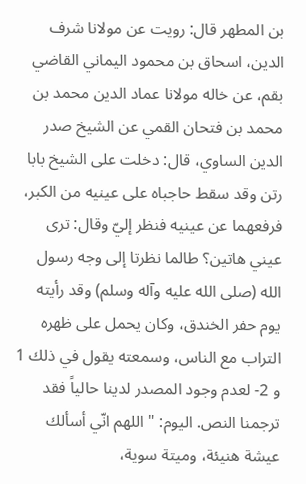بن المطهر قال: رويت عن مولانا شرف الدين، اسحاق بن محمود اليماني القاضي بقم، عن خاله مولانا عماد الدين محمد بن محمد بن فتحان القمي عن الشيخ صدر الدين الساوي، قال: دخلت على الشيخ بابا رتن وقد سقط حاجباه على عينيه من الكبر، فرفعهما عن عينيه فنظر إليّ وقال: ترى عيني هاتين؟ طالما نظرتا إلى وجه رسول الله (صلى الله عليه وآله وسلم) وقد رأيته يوم حفر الخندق، وكان يحمل على ظهره التراب مع الناس، وسمعته يقول في ذلك 1 و 2- لعدم وجود المصدر لدينا حالياً فقد ترجمنا النص. اليوم: " اللهم انّي أسألك عيشة هنيئة، وميتة سوية،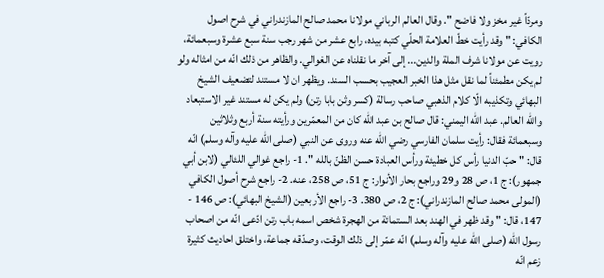ومردّاً غير مخز ولا فاضح ". وقال العالم الرباني مولانا محمد صالح المازندراني في شرح اصول الكافي: " وقد رأيت خطّ العلامة الحلّي كتبه بيده، رابع عشر من شهر رجب سنة سبع عشرة وسبعمائة، رويت عن مولانا شرف الملة والدين... إلى آخر ما نقلناه عن الغوالي. والظاهر من ذلك انّه من امثاله ولو لم يكن مطمئناً لما نقل مثل هذا الخبر العجيب بحسب السند. ويظهر ان لا مستند لتضعيف الشيخ البهائي وتكذيبه الّا كلام الذهبي صاحب رسالة (كسر وثن بابا رتن) ولم يكن له مستند غير الاستبعاد والله العالم. عبد الله اليمني: قال صالح بن عبد الله كان من المعمّرين ورأيته سنة أربع وثلاثين وسبعمائة فقال: رأيت سلمان الفارسي رضي الله عنه وروى عن النبي (صلى الله عليه وآله وسلم) انّه قال: " حبّ الدنيا رأس كل خطيئة ورأس العبادة حسن الظنّ بالله ". 1- راجع غوالي اللئالي (لابن أبي جمهور): ج 1، ص 28 و29 وراجع بحار الأنوار: ج 51، ص 258، عنه. 2- راجع شرح أصول الكافي (المولى محمد صالح المازندراني): ج 2، ص 380. 3- راجع الأربعين (الشيخ البهائي): ص 146 - 147، قال: " وقد ظهر في الهند بعد الستمائة من الهجرة شخص اسمه باب رتن ادّعى انّه من اصحاب رسول الله (صلى الله عليه وآله وسلم) انّه عمّر إلى ذلك الوقت، وصدّقه جماعة، واختلق احاديث كثيرة زعم انّه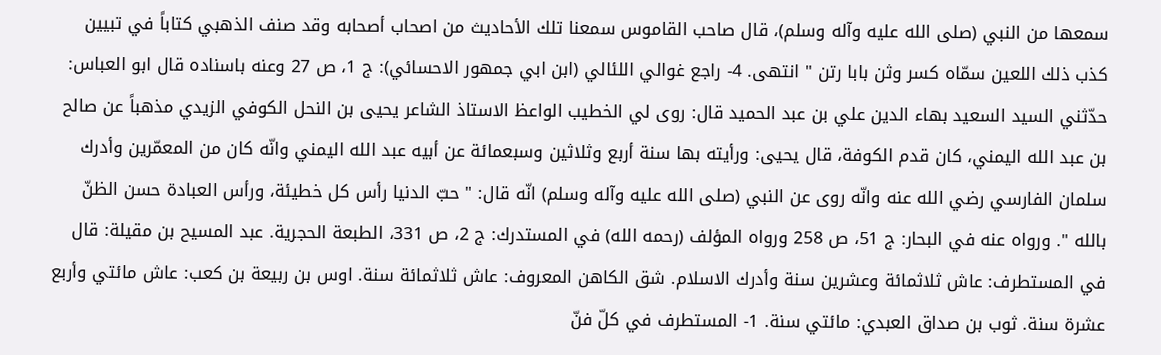سمعها من النبي (صلى الله عليه وآله وسلم)، قال صاحب القاموس سمعنا تلك الأحاديث من اصحاب أصحابه وقد صنف الذهبي كتاباً في تبيين كذب ذلك اللعين سمّاه كسر وثن بابا رتن " انتهى. 4- راجع غوالي اللئالي (ابن ابي جمهور الاحسائي): ج 1، ص 27 وعنه باسناده قال ابو العباس: حدّثني السيد السعيد بهاء الدين علي بن عبد الحميد قال: روى لي الخطيب الواعظ الاستاذ الشاعر يحيى بن النحل الكوفي الزيدي مذهباً عن صالح بن عبد الله اليمني، كان قدم الكوفة، قال يحيى: ورأيته بها سنة أربع وثلاثين وسبعمائة عن أبيه عبد الله اليمني وانّه كان من المعمّرين وأدرك سلمان الفارسي رضي الله عنه وانّه روى عن النبي (صلى الله عليه وآله وسلم) انّه قال: " حبّ الدنيا رأس كل خطيئة، ورأس العبادة حسن الظنّ بالله ". ورواه عنه في البحار: ج 51، ص 258 ورواه المؤلف (رحمه الله) في المستدرك: ج 2، ص 331، الطبعة الحجرية. عبد المسيح بن مقيلة: قال في المستطرف: عاش ثلاثمائة وعشرين سنة وأدرك الاسلام. شق الكاهن المعروف: عاش ثلاثمائة سنة. اوس بن ربيعة بن كعب: عاش مائتي وأربع عشرة سنة. ثوب بن صداق العبدي: مائتي سنة. 1- المستطرف في كلّ فنّ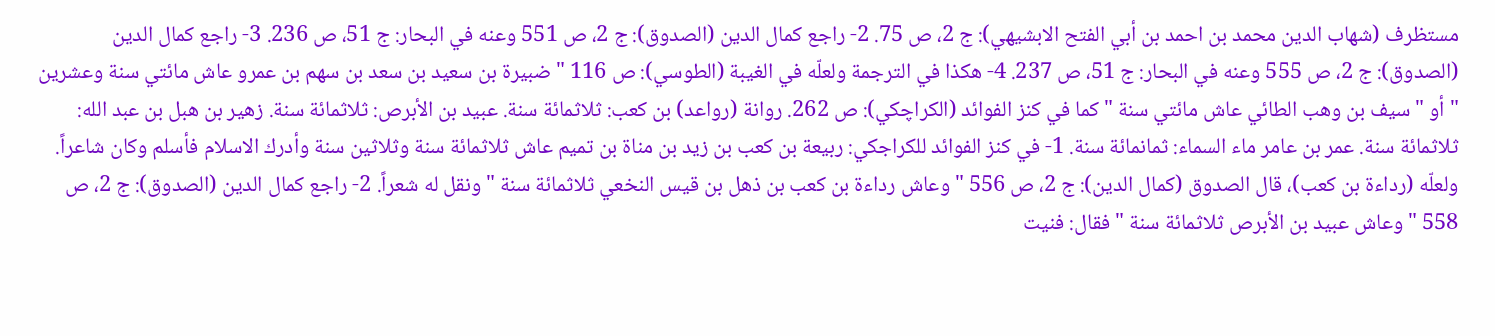مستظرف (شهاب الدين محمد بن احمد بن أبي الفتح الابشيهي): ج 2، ص 75. 2- راجع كمال الدين (الصدوق): ج 2، ص 551 وعنه في البحار: ج 51، ص 236. 3- راجع كمال الدين (الصدوق): ج 2، ص 555 وعنه في البحار: ج 51، ص 237. 4- هكذا في الترجمة ولعلّه في الغيبة (الطوسي): ص 116 " ضبيرة بن سعيد بن سعد بن سهم بن عمرو عاش مائتي سنة وعشرين " أو " سيف بن وهب الطائي عاش مائتي سنة " كما في كنز الفوائد (الكراچكي): ص 262. روانة (رواعد) بن كعب: ثلاثمائة سنة. عبيد بن الأبرص: ثلاثمائة سنة. زهير بن هبل بن عبد الله: ثلاثمائة سنة. عمر بن عامر ماء السماء: ثمانمائة سنة. 1- في كنز الفوائد للكراجكي: ربيعة بن كعب بن زيد بن مناة بن تميم عاش ثلاثمائة سنة وثلاثين سنة وأدرك الاسلام فأسلم وكان شاعراً. ولعلّه (رداءة بن كعب)، قال الصدوق (كمال الدين): ج 2، ص 556 " وعاش رداءة بن كعب بن ذهل بن قيس النخعي ثلاثمائة سنة " ونقل له شعراً. 2- راجع كمال الدين (الصدوق): ج 2، ص 558 " وعاش عبيد بن الأبرص ثلاثمائة سنة " فقال: فنيت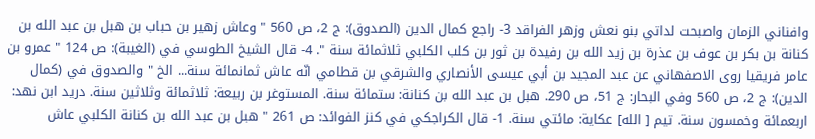وافناني الزمان واصبحت لداتي بنو نعش وزهر الفراقد 3- راجع كمال الدين (الصدوق): ج 2، ص 560 " وعاش زهير بن حباب بن هبل بن عبد الله بن كنانة بن بكر بن عوف بن عذرة بن زيد الله بن رفيدة بن ثور بن كلب الكلبي ثلاثمائة سنة ". 4- قال الشيخ الطوسي في (الغيبة): ص 124 " عمرو بن عامر فريقيا روى الاصفهاني عن عبد المجيد بن أبي عيسى الأنصاري والشرقي بن قطامي انّه عاش ثمانمائة سنة... الخ " والصدوق في (كمال الدين): ج 2، ص 560 وفي البحار: ج 51، ص 290. هبل بن عبد الله بن كنانة: ستمائة سنة. المستوغر بن ربيعة: ثلاثمائة وثلاثين سنة. دريد ابن نهد: اربعمائة وخمسون سنة. تيم [ الله] عكاية: مائتي سنة. 1- قال الكراجكي في كنز الفوائد: ص 261 " هبل بن عبد الله بن كنانة الكلبي عاش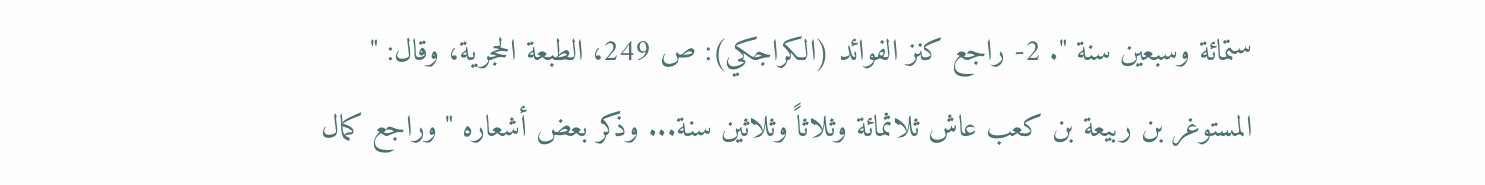ستمائة وسبعين سنة ". 2- راجع كنز الفوائد (الكراجكي): ص 249، الطبعة الحجرية، وقال: " المستوغر بن ربيعة بن كعب عاش ثلاثمائة وثلاثاً وثلاثين سنة... وذكر بعض أشعاره " وراجع كمال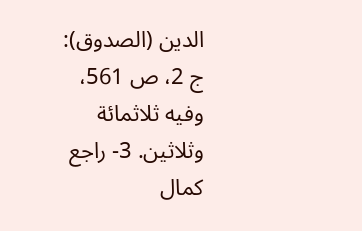الدين (الصدوق): ج 2، ص 561، وفيه ثلاثمائة وثلاثين. 3- راجع كمال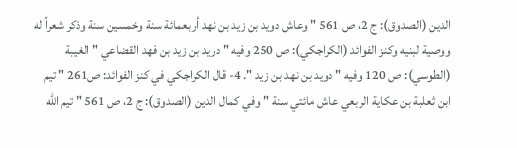الدين (الصدوق): ج 2، ص 561 " وعاش دويد بن زيد بن نهد أربعمائة سنة وخمسين سنة وذكر شعراً له ووصية لبنيه وكنز الفوائد (الكراجكي): ص 250 وفيه " دريد بن زيد بن فهد القضاعي " الغيبة (الطوسي): ص 120 وفيه " دويد بن نهد بن زيد ". 4- قال الكراجكي في كنز الفوائد: ص261 " تيم ابن ثعلبة بن عكاية الربعي عاش مائتي سنة " وفي كمال الدين (الصدوق): ج 2، ص 561 " تيم الله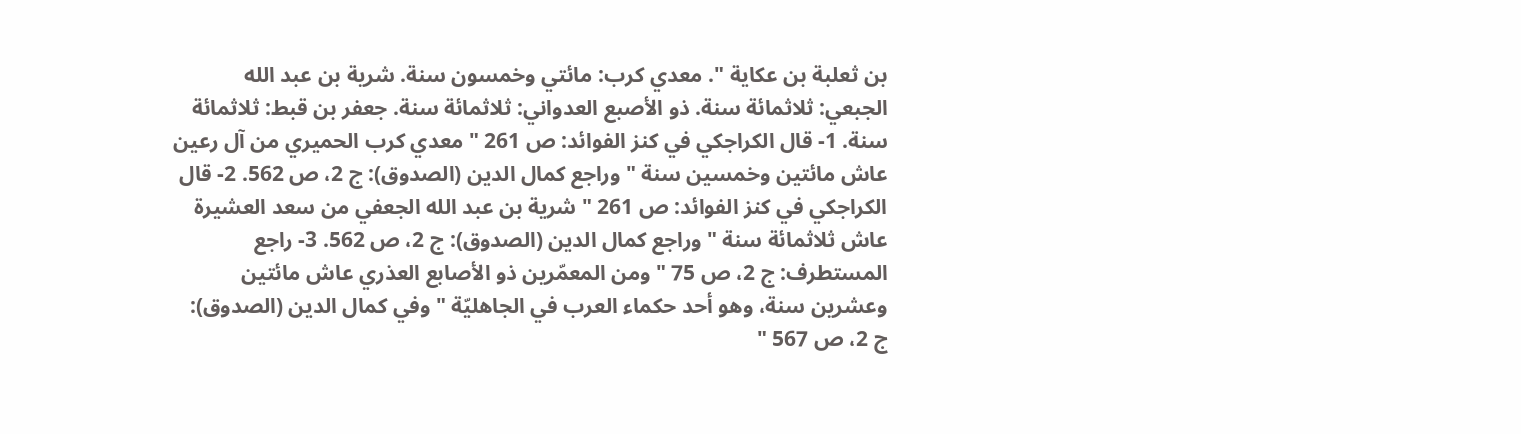بن ثعلبة بن عكاية ". معدي كرب: مائتي وخمسون سنة. شرية بن عبد الله الجبعي: ثلاثمائة سنة. ذو الأصبع العدواني: ثلاثمائة سنة. جعفر بن قبط: ثلاثمائة سنة. 1- قال الكراجكي في كنز الفوائد: ص 261 " معدي كرب الحميري من آل رعين عاش مائتين وخمسين سنة " وراجع كمال الدين (الصدوق): ج 2، ص 562. 2- قال الكراجكي في كنز الفوائد: ص 261 " شرية بن عبد الله الجعفي من سعد العشيرة عاش ثلاثمائة سنة " وراجع كمال الدين (الصدوق): ج 2، ص 562. 3- راجع المستطرف: ج 2، ص 75 " ومن المعمّرين ذو الأصابع العذري عاش مائتين وعشرين سنة، وهو أحد حكماء العرب في الجاهليّة " وفي كمال الدين (الصدوق): ج 2، ص 567 "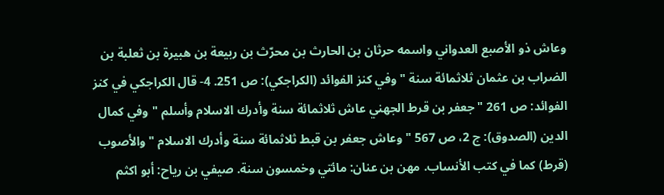وعاش ذو الأصبع العدواني واسمه حرثان بن الحارث بن محرّث بن ربيعة بن هبيرة بن ثعلبة بن الضراب بن عثمان ثلاثمائة سنة " وفي كنز الفوائد (الكراجكي): ص 251. 4- قال الكراجكي في كنز الفوائد: ص 261 " جعفر بن قرط الجهني عاش ثلاثمائة سنة وأدرك الاسلام وأسلم " وفي كمال الدين (الصدوق): ج 2، ص 567 " وعاش جعفر بن قبط ثلاثمائة سنة وأدرك الاسلام " والأصوب (قرط) كما في كتب الأنساب. مهن بن عنان: مائتي وخمسون سنة. صيفي بن رياح: أبو اكثم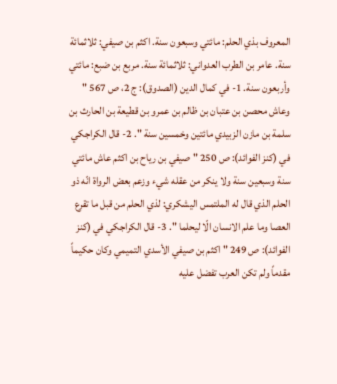المعروف بذي الحلم: مائتي وسبعون سنة. اكثم بن صيفي: ثلاثمائة سنة. عامر بن الطرب العدواني: ثلاثمائة سنة. مربع بن ضبع: مائتي وأربعون سنة. 1- في كمال الدين (الصدوق): ج 2، ص 567 " وعاش محصن بن عتبان بن ظالم بن عمرو بن قطيعة بن الحارث بن سلمة بن مازن الزبيدي مائتين وخمسين سنة ". 2- قال الكراجكي في (كنز الفوائد): ص 250 " صيفي بن رياح بن اكثم عاش مائتي سنة وسبعين سنة ولا ينكر من عقله شيء وزعم بعض الرواة انّه ذو الحلم الذي قال له الملتمس اليشكري: لذي الحلم من قبل ما تقرع العصا وما علم الانسان الّا ليحلما ". 3- قال الكراجكي في (كنز الفوائد): ص 249 " اكثم بن صيفي الأسدي التميمي وكان حكيماً مقدماً ولم تكن العرب تفضل عليه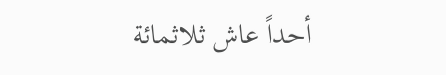أحداً عاش ثلاثمائة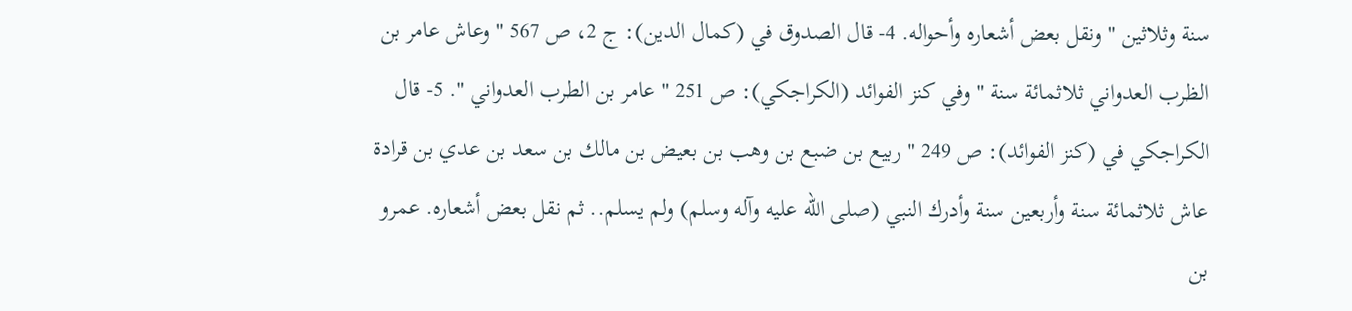سنة وثلاثين " ونقل بعض أشعاره وأحواله. 4- قال الصدوق في (كمال الدين): ج 2، ص 567 " وعاش عامر بن الظرب العدواني ثلاثمائة سنة " وفي كنز الفوائد (الكراجكي): ص 251 " عامر بن الطرب العدواني ". 5- قال الكراجكي في (كنز الفوائد): ص 249 " ربيع بن ضبع بن وهب بن بعيض بن مالك بن سعد بن عدي بن قرادة عاش ثلاثمائة سنة وأربعين سنة وأدرك النبي (صلى الله عليه وآله وسلم) ولم يسلم.. ثم نقل بعض أشعاره. عمرو بن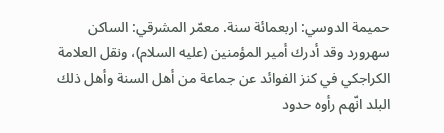حميمة الدوسي: اربعمائة سنة. معمّر المشرقي: الساكن سهرورد وقد أدرك أمير المؤمنين (عليه السلام)، ونقل العلامة الكراجكي في كنز الفوائد عن جماعة من أهل السنة وأهل ذلك البلد انّهم رأوه حدود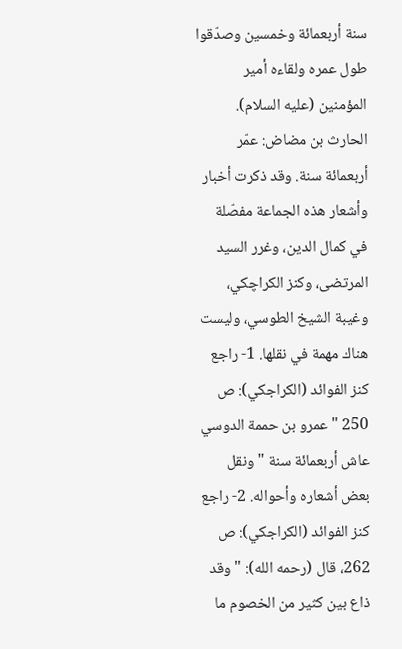سنة أربعمائة وخمسين وصدّقوا طول عمره ولقاءه أمير المؤمنين (عليه السلام). الحارث بن مضاض: عمّر أربعمائة سنة. وقد ذكرت أخبار وأشعار هذه الجماعة مفصّلة في كمال الدين، وغرر السيد المرتضى، وكنز الكراچكي، وغيبة الشيخ الطوسي، وليست هناك مهمة في نقلها. 1- راجع كنز الفوائد (الكراجكي): ص 250 " عمرو بن حممة الدوسي عاش أربعمائة سنة " ونقل بعض أشعاره وأحواله. 2- راجع كنز الفوائد (الكراجكي): ص 262، قال (رحمه الله): " وقد ذاع بين كثير من الخصوم ما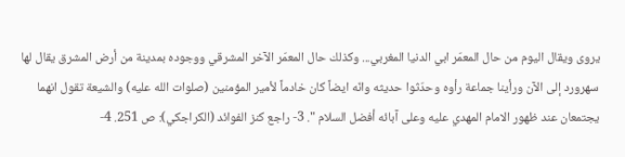يروى ويقال اليوم من حال المعمّر ابي الدنيا المغربي... وكذلك حال المعمّر الآخر المشرقي ووجوده بمدينة من أرض المشرق يقال لها سهرورد إلى الآن ورأينا جماعة رأوه وحدّثوا حديثه وانّه ايضاً كان خادماً لأمير المؤمنين (صلوات الله عليه) والشيعة تقول انهما يجتمعان عند ظهور الامام المهدي عليه وعلى آبائه أفضل السلام ". 3- راجع كنز الفوائد (الكراجكي): ص 251. 4-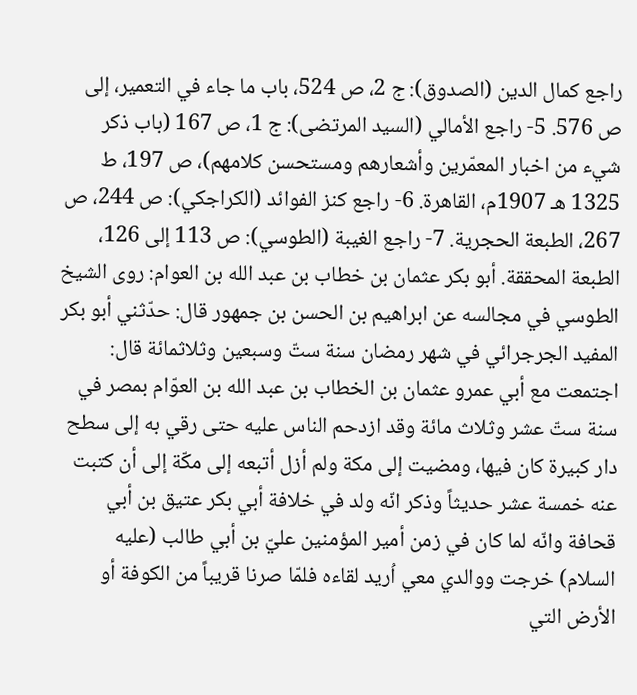راجع كمال الدين (الصدوق): ج 2، ص 524، باب ما جاء في التعمير، إلى ص 576. 5- راجع الأمالي (السيد المرتضى): ج 1، ص 167 (باب ذكر شيء من اخبار المعمّرين وأشعارهم ومستحسن كلامهم)، ص 197، ط 1325 هـ 1907م، القاهرة. 6- راجع كنز الفوائد (الكراجكي): ص 244، ص 267، الطبعة الحجرية. 7- راجع الغيبة (الطوسي): ص 113 إلى 126، الطبعة المحققة. أبو بكر عثمان بن خطاب بن عبد الله بن العوام: روى الشيخ الطوسي في مجالسه عن ابراهيم بن الحسن بن جمهور قال: حدّثني أبو بكر المفيد الجرجرائي في شهر رمضان سنة ستّ وسبعين وثلاثمائة قال: اجتمعت مع أبي عمرو عثمان بن الخطاب بن عبد الله بن العوّام بمصر في سنة ستّ عشر وثلاث مائة وقد ازدحم الناس عليه حتى رقي به إلى سطح دار كبيرة كان فيها، ومضيت إلى مكة ولم أزل أتبعه إلى مكّة إلى أن كتبت عنه خمسة عشر حديثاً وذكر انّه ولد في خلافة أبي بكر عتيق بن أبي قحافة وانّه لما كان في زمن أمير المؤمنين عليّ بن أبي طالب (عليه السلام) خرجت ووالدي معي اُريد لقاءه فلمّا صرنا قريباً من الكوفة أو الأرض التي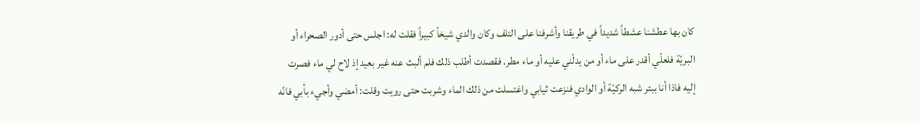كان بها عطشنا عشطاً شديداً في طريقنا وأشرفنا على التلف وكان والدي شيخاً كبيراً فقلت له: اجلس حتى أدور الصحراء أو البريّة فلعلّي أقدر على ماء أو من يدلّني عليه أو ماء مطر. فقصدت أطلب ذلك فلم ألبث عنه غير بعيد إذ لاح لي ماء فصرت إليه فاذا أنا ببئر شبه الركيّة أو الوادي فنزعت ثيابي واغتسلت من ذلك الماء وشربت حتى رويت وقلت: أمضي وأجيء بأبي فانّه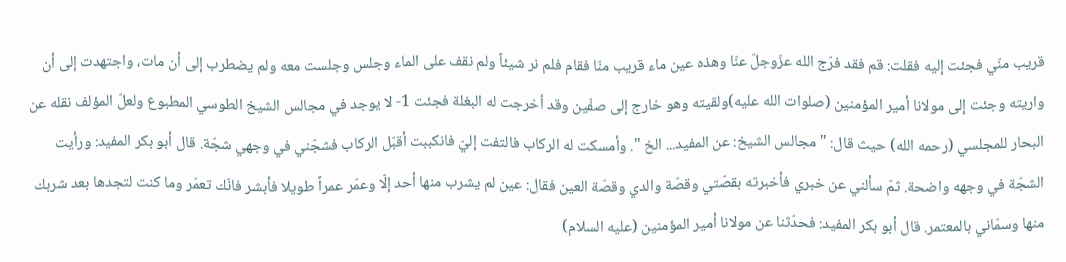قريب منّي فجئت إليه فقلت: قم فقد فرّج الله عزّوجلّ عنّا وهذه عين ماء قريب منّا فقام فلم نر شيئاً ولم نقف على الماء وجلس وجلست معه ولم يضطرب إلى أن مات، واجتهدت إلى أن واريته وجئت إلى مولانا أمير المؤمنين (صلوات الله عليه)ولقيته وهو خارج إلى صفّين وقد اُخرجت له البغلة فجئت 1- لا يوجد في مجالس الشيخ الطوسي المطبوع ولعلّ المؤلف نقله عن البحار للمجلسي (رحمه الله) حيث قال: " مجالس الشيخ: عن المفيد... الخ ". وأمسكت له الركاب فالتفت إليّ فانكببت أقبّل الركاب فشجّني في وجهي شجّة. قال أبو بكر المفيد: ورأيت الشجّة في وجهه واضحة. ثمّ سألني عن خبري فأخبرته بقصّتي وقصّة والدي وقصّة العين فقال: عين لم يشرب منها أحد إلّا وعمّر عمراً طويلا فأبشر فانّك تعمّر وما كنت لتجدها بعد شربك منها وسمّاني بالمعتمر. قال أبو بكر المفيد: فحدّثنا عن مولانا أمير المؤمنين (عليه السلام)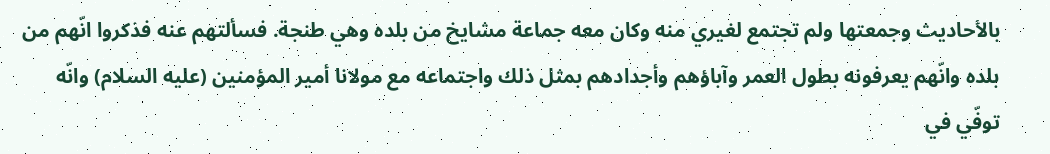بالأحاديث وجمعتها ولم تجتمع لغيري منه وكان معه جماعة مشايخ من بلده وهي طنجة. فسألتهم عنه فذكروا انّهم من بلده وانّهم يعرفونه بطول العمر وآباؤهم وأجدادهم بمثل ذلك واجتماعه مع مولانا أمير المؤمنين (عليه السلام) وانّه توفّي في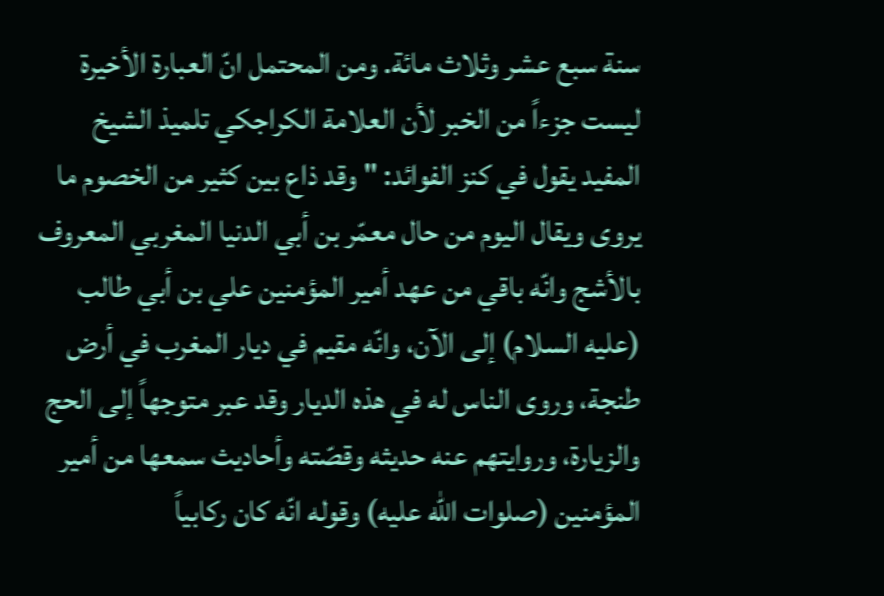سنة سبع عشر وثلاث مائة. ومن المحتمل انّ العبارة الأخيرة ليست جزءاً من الخبر لأن العلامة الكراجكي تلميذ الشيخ المفيد يقول في كنز الفوائد: " وقد ذاع بين كثير من الخصوم ما يروى ويقال اليوم من حال معمّر بن أبي الدنيا المغربي المعروف بالأشج وانّه باقي من عهد أمير المؤمنين علي بن أبي طالب (عليه السلام) إلى الآن، وانّه مقيم في ديار المغرب في أرض طنجة، وروى الناس له في هذه الديار وقد عبر متوجهاً إلى الحج والزيارة، وروايتهم عنه حديثه وقصّته وأحاديث سمعها من أمير المؤمنين (صلوات الله عليه) وقوله انّه كان ركابياً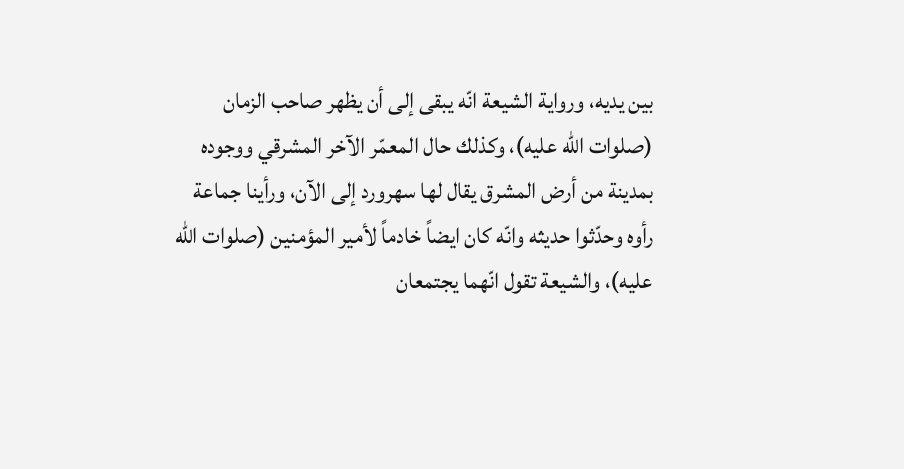بين يديه، ورواية الشيعة انّه يبقى إلى أن يظهر صاحب الزمان (صلوات الله عليه)، وكذلك حال المعمّر الآخر المشرقي ووجوده بمدينة من أرض المشرق يقال لها سهرورد إلى الآن، ورأينا جماعة رأوه وحدّثوا حديثه وانّه كان ايضاً خادماً لأمير المؤمنين (صلوات الله عليه)، والشيعة تقول انّهما يجتمعان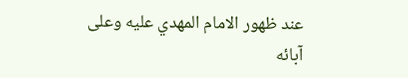عند ظهور الامام المهدي عليه وعلى آبائه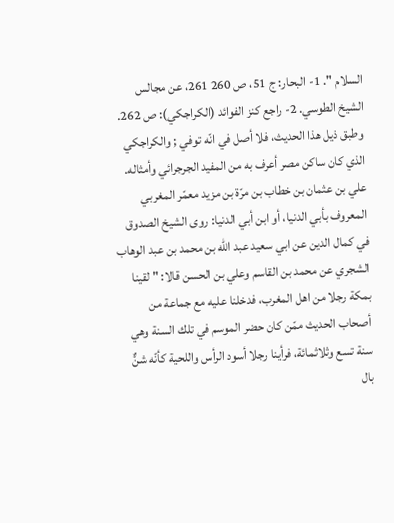السلام ". 1- البحار: ج 51، ص 260 261، عن مجالس الشيخ الطوسي. 2- راجع كنز الفوائد (الكراجكي): ص 262. وطبق ذيل هذا الحديث، فلا أصل في انّه توفي ; والكراجكي الذي كان ساكن مصر أعرف به من المفيد الجرجرائي وأمثاله. علي بن عثمان بن خطاب بن مرّة بن مزيد معمّر المغربي المعروف بأبي الدنيا، أو ابن أبي الدنيا: روى الشيخ الصدوق في كمال الدين عن ابي سعيد عبد الله بن محمد بن عبد الوهاب الشجري عن محمد بن القاسم وعلي بن الحسن قالا: " لقينا بمكة رجلا من اهل المغرب، فدخلنا عليه مع جماعة من أصحاب الحديث ممّن كان حضر الموسم في تلك السنة وهي سنة تسع وثلاثمائة، فرأينا رجلا أسود الرأس واللحية كأنّه شنٌّ بال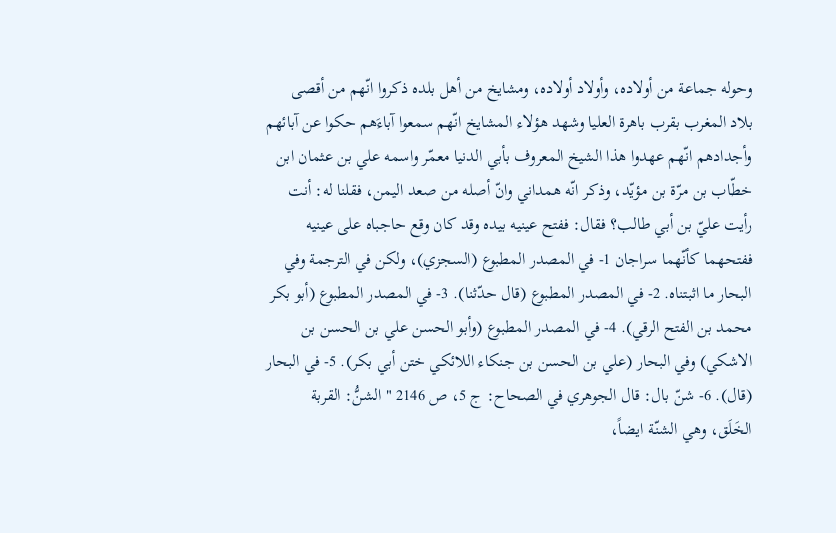وحوله جماعة من أولاده، وأولاد أولاده، ومشايخ من أهل بلده ذكروا انّهم من أقصى بلاد المغرب بقرب باهرة العليا وشهد هؤلاء المشايخ انّهم سمعوا آباءَهم حكوا عن آبائهم وأجدادهم انّهم عهدوا هذا الشيخ المعروف بأبي الدنيا معمّر واسمه علي بن عثمان ابن خطّاب بن مرّة بن مؤيّد، وذكر انّه همداني وانّ أصله من صعد اليمن، فقلنا له: أنت رأيت عليّ بن أبي طالب؟ فقال: ففتح عينيه بيده وقد كان وقع حاجباه على عينيه ففتحهما كأنّهما سراجان 1- في المصدر المطبوع (السجزي)، ولكن في الترجمة وفي البحار ما اثبتناه. 2- في المصدر المطبوع (قال حدّثنا). 3- في المصدر المطبوع (أبو بكر محمد بن الفتح الرقي). 4- في المصدر المطبوع (وأبو الحسن علي بن الحسن بن الاشكي) وفي البحار (علي بن الحسن بن جنكاء اللائكي ختن أبي بكر). 5- في البحار (قال). 6- شنّ بال: قال الجوهري في الصحاح: ج 5، ص 2146 " الشنُّ: القربة الخَلَق، وهي الشنّة ايضاً،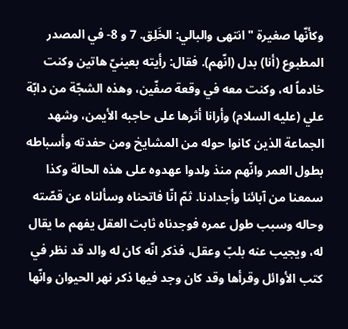وكأنّها صغيرة " انتهى والبالي: الخَلِق. 7 و 8- في المصدر المطبوع (أنا) بدل (انّهم). فقال: رأيته بعينيّ هاتين وكنت خادماً له، وكنت معه في وقعة صفّين، وهذه الشجّة من دابّة علي (عليه السلام) وأرانا أثرها على حاجبه الأيمن، وشهد الجماعة الذين كانوا حوله من المشايخ ومن حفدته وأسباطه بطول العمر وانّهم منذ ولدوا عهدوه على هذه الحالة وكذا سمعنا من آبائنا وأجدادنا. ثمّ انّا فاتحناه وسألناه عن قصّته وحاله وسبب طول عمره فوجدناه ثابت العقل يفهم ما يقال له، ويجيب عنه بلبّ وعقل، فذكر انّه كان له والد قد نظر في كتب الأوائل وقرأها وقد كان وجد فيها ذكر نهر الحيوان وانّها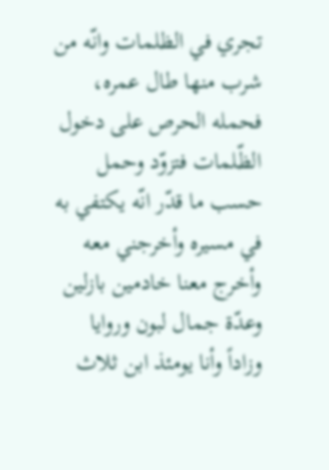تجري في الظلمات وانّه من شرب منها طال عمره، فحمله الحرص على دخول الظّلمات فتزوّد وحمل حسب ما قدّر انّه يكتفي به في مسيره وأخرجني معه وأخرج معنا خادمين بازلين وعدّة جمال لبون وروايا وزاداً وأنا يومئذ ابن ثلاث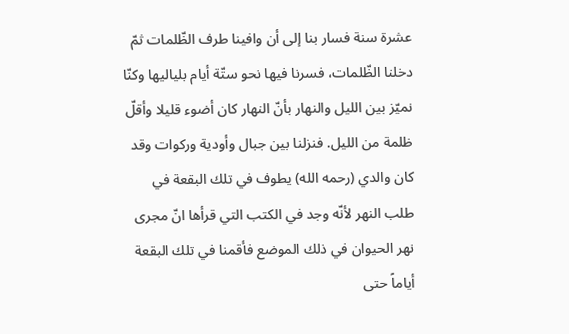عشرة سنة فسار بنا إلى أن وافينا طرف الظّلمات ثمّ دخلنا الظّلمات، فسرنا فيها نحو ستّة أيام بلياليها وكنّا نميّز بين الليل والنهار بأنّ النهار كان أضوء قليلا وأقلّ ظلمة من الليل. فنزلنا بين جبال وأودية وركوات وقد كان والدي (رحمه الله) يطوف في تلك البقعة في طلب النهر لأنّه وجد في الكتب التي قرأها انّ مجرى نهر الحيوان في ذلك الموضع فأقمنا في تلك البقعة أياماً حتى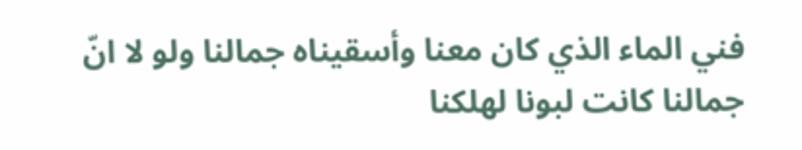فني الماء الذي كان معنا وأسقيناه جمالنا ولو لا انّ جمالنا كانت لبونا لهلكنا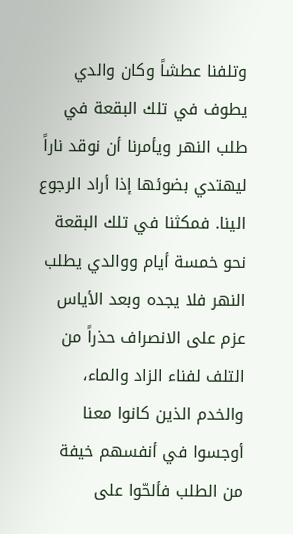وتلفنا عطشاً وكان والدي يطوف في تلك البقعة في طلب النهر ويأمرنا أن نوقد ناراً ليهتدي بضوئها إذا أراد الرجوع الينا. فمكثنا في تلك البقعة نحو خمسة أيام ووالدي يطلب النهر فلا يجده وبعد الأياس عزم على الانصراف حذراً من التلف لفناء الزاد والماء، والخدم الذين كانوا معنا أوجسوا في أنفسهم خيفة من الطلب فألحّوا على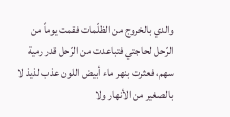والدي بالخروج من الظلّمات فقمت يوماً من الرّحل لحاجتي فتباعدت من الرّحل قدر رمية سهم، فعثرت بنهر ماء أبيض اللون عذب لذيذ لا بالصغير من الأنهار ولا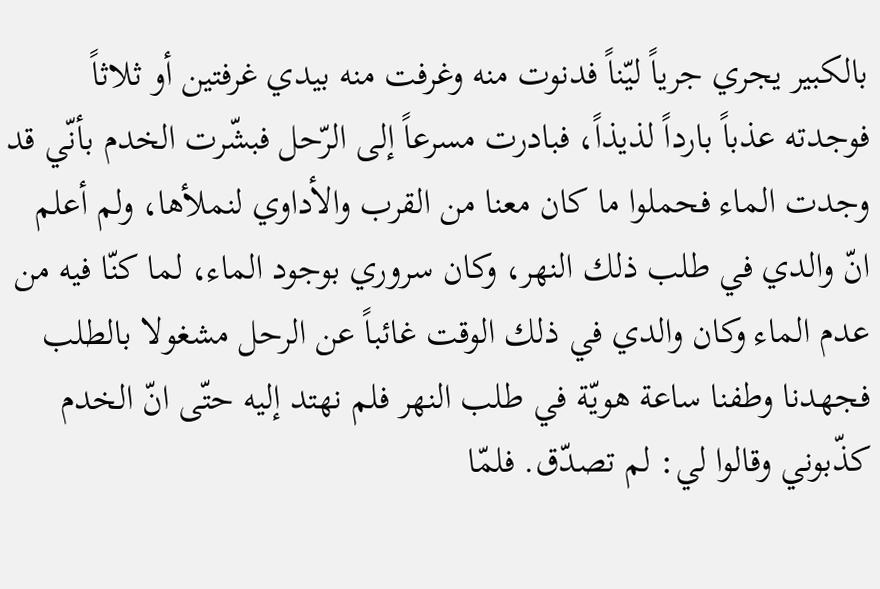بالكبير يجري جرياً ليّناً فدنوت منه وغرفت منه بيدي غرفتين أو ثلاثاً فوجدته عذباً بارداً لذيذاً، فبادرت مسرعاً إلى الرّحل فبشّرت الخدم بأنّي قد وجدت الماء فحملوا ما كان معنا من القرب والأداوي لنملأها، ولم أعلم انّ والدي في طلب ذلك النهر، وكان سروري بوجود الماء، لما كنّا فيه من عدم الماء وكان والدي في ذلك الوقت غائباً عن الرحل مشغولا بالطلب فجهدنا وطفنا ساعة هويّة في طلب النهر فلم نهتد إليه حتّى انّ الخدم كذّبوني وقالوا لي: لم تصدّق. فلمّا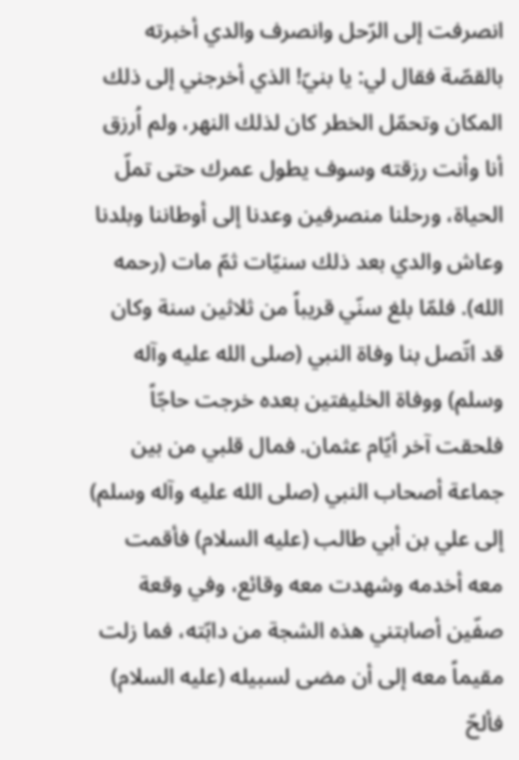انصرفت إلى الرّحل وانصرف والدي أخبرته بالقصّة فقال لي: يا بنيّ! الذي أخرجني إلى ذلك المكان وتحمّل الخطر كان لذلك النهر، ولم اُرزق أنا وأنت رزقته وسوف يطول عمرك حتى تملّ الحياة، ورحلنا منصرفين وعدنا إلى أوطاننا وبلدنا وعاش والدي بعد ذلك سنيّات ثمّ مات (رحمه الله). فلمّا بلغ سنّي قريباً من ثلاثين سنة وكان قد اتّصل بنا وفاة النبي (صلى الله عليه وآله وسلم) ووفاة الخليفتين بعده خرجت حاجّاً فلحقت آخر أيّام عثمان. فمال قلبي من بين جماعة أصحاب النبي (صلى الله عليه وآله وسلم) إلى علي بن أبي طالب (عليه السلام) فأقمت معه أخدمه وشهدت معه وقائع، وفي وقعة صفّين أصابتني هذه الشجة من دابّته، فما زلت مقيماً معه إلى أن مضى لسبيله (عليه السلام) فألحّ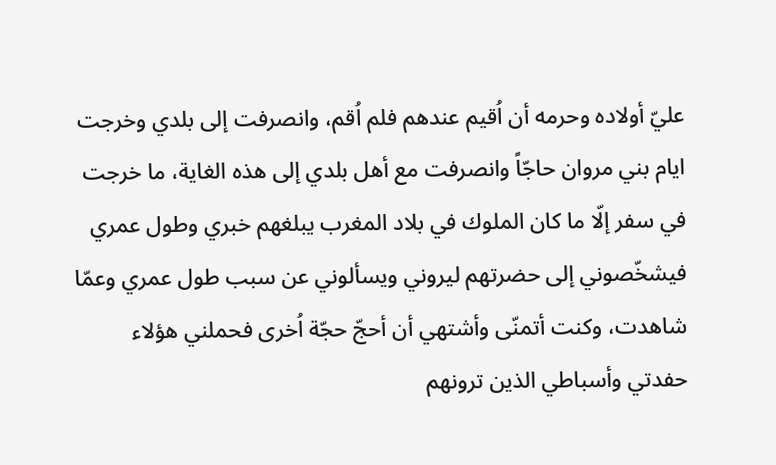عليّ أولاده وحرمه أن اُقيم عندهم فلم اُقم، وانصرفت إلى بلدي وخرجت ايام بني مروان حاجّاً وانصرفت مع أهل بلدي إلى هذه الغاية، ما خرجت في سفر إلّا ما كان الملوك في بلاد المغرب يبلغهم خبري وطول عمري فيشخّصوني إلى حضرتهم ليروني ويسألوني عن سبب طول عمري وعمّا شاهدت، وكنت أتمنّى وأشتهي أن أحجّ حجّة اُخرى فحملني هؤلاء حفدتي وأسباطي الذين ترونهم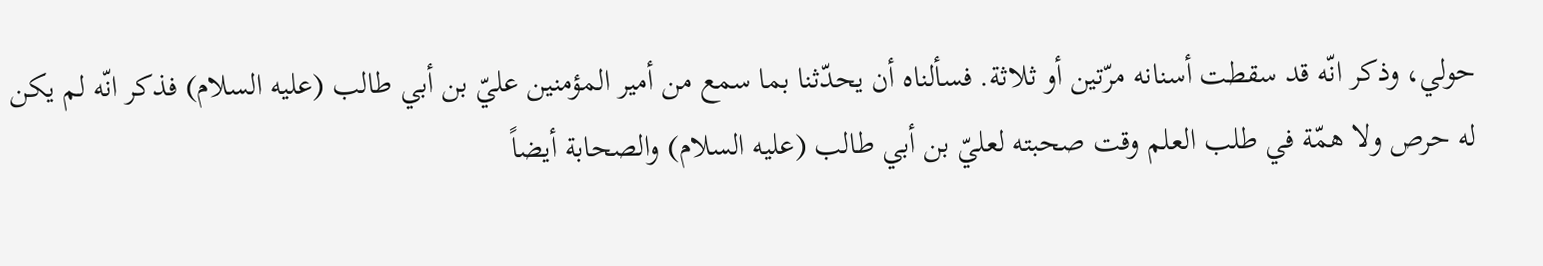حولي، وذكر انّه قد سقطت أسنانه مرّتين أو ثلاثة. فسألناه أن يحدّثنا بما سمع من أمير المؤمنين عليّ بن أبي طالب (عليه السلام) فذكر انّه لم يكن له حرص ولا همّة في طلب العلم وقت صحبته لعليّ بن أبي طالب (عليه السلام) والصحابة أيضاً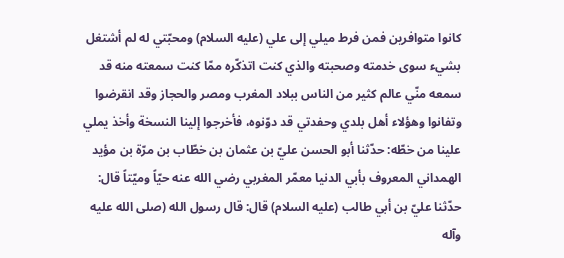كانوا متوافرين فمن فرط ميلي إلى علي (عليه السلام) ومحبّتي له لم أشتغل بشيء سوى خدمته وصحبته والذي كنت اتذكّره ممّا كنت سمعته منه قد سمعه منّي عالم كثير من الناس ببلاد المغرب ومصر والحجاز وقد انقرضوا وتفانوا وهؤلاء أهل بلدي وحفدتي قد دوّنوه، فأخرجوا إلينا النسخة وأخذ يملي علينا من خطّه: حدّثنا أبو الحسن عليّ بن عثمان بن خطّاب بن مرّة بن مؤيد الهمداني المعروف بأبي الدنيا معمّر المغربي رضي الله عنه حيّاً وميّتاً قال: حدّثنا عليّ بن أبي طالب (عليه السلام) قال: قال رسول الله (صلى الله عليه وآله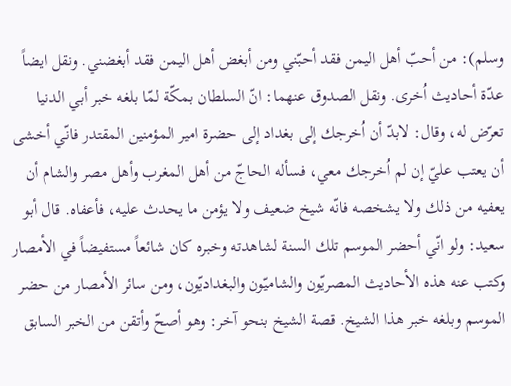وسلم): من أحبّ أهل اليمن فقد أحبّني ومن أبغض أهل اليمن فقد أبغضني. ونقل ايضاً عدّة أحاديث اُخرى. ونقل الصدوق عنهما: انّ السلطان بمكّة لمّا بلغه خبر أبي الدنيا تعرّض له، وقال: لابدّ أن اُخرجك إلى بغداد إلى حضرة امير المؤمنين المقتدر فانّي أخشى أن يعتب عليّ إن لم اُخرجك معي، فسأله الحاجّ من أهل المغرب وأهل مصر والشام أن يعفيه من ذلك ولا يشخصه فانّه شيخ ضعيف ولا يؤمن ما يحدث عليه، فأعفاه. قال أبو سعيد: ولو انّي أحضر الموسم تلك السنة لشاهدته وخبره كان شائعاً مستفيضاً في الأمصار وكتب عنه هذه الأحاديث المصريّون والشاميّون والبغداديّون، ومن سائر الأمصار من حضر الموسم وبلغه خبر هذا الشيخ. قصة الشيخ بنحو آخر: وهو أصحّ وأتقن من الخبر السابق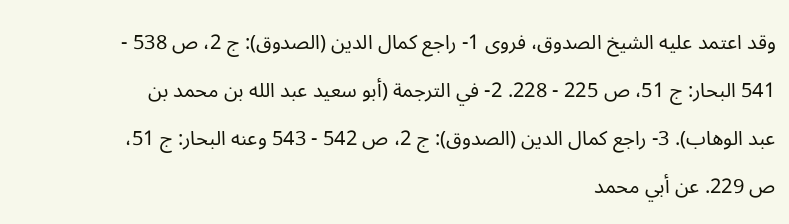وقد اعتمد عليه الشيخ الصدوق، فروى 1- راجع كمال الدين (الصدوق): ج 2، ص 538 - 541 البحار: ج 51، ص 225 - 228. 2- في الترجمة (أبو سعيد عبد الله بن محمد بن عبد الوهاب). 3- راجع كمال الدين (الصدوق): ج 2، ص 542 - 543 وعنه البحار: ج 51، ص 229. عن أبي محمد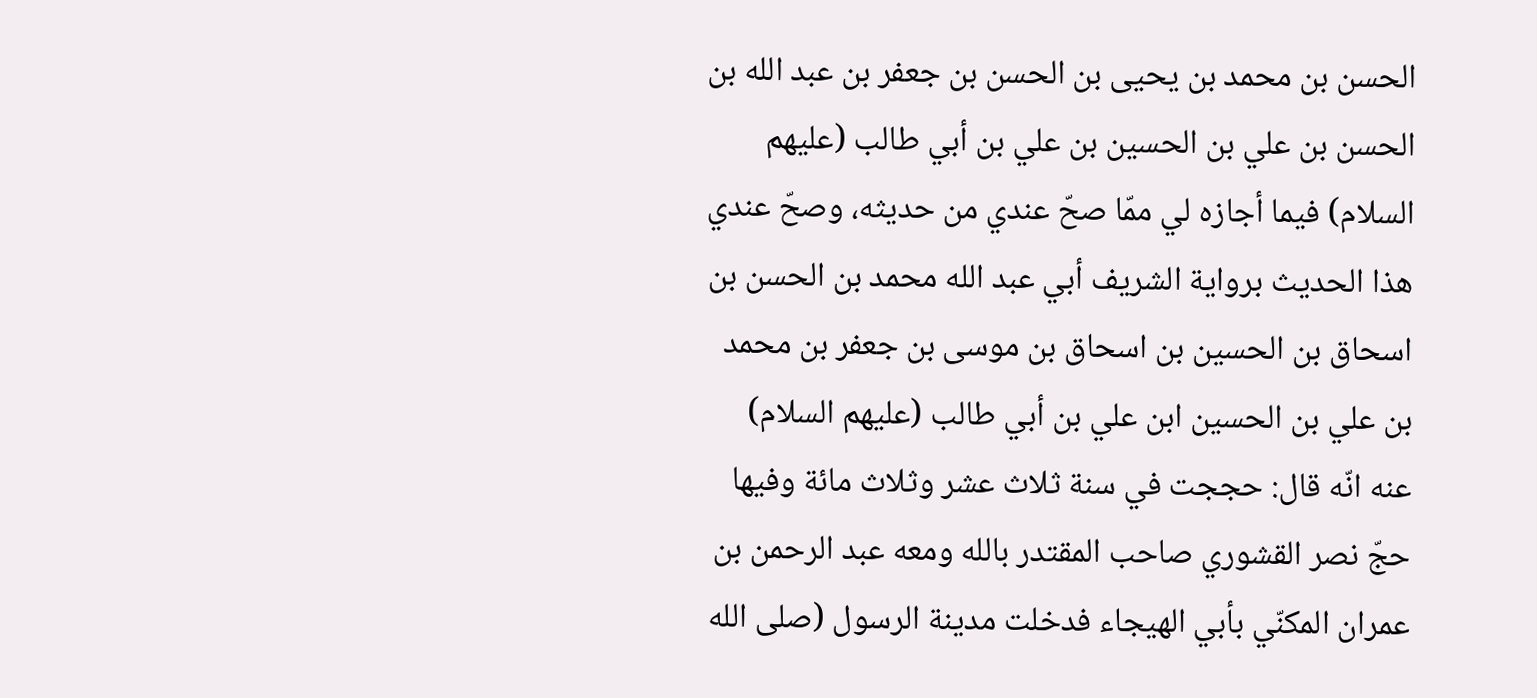الحسن بن محمد بن يحيى بن الحسن بن جعفر بن عبد الله بن الحسن بن علي بن الحسين بن علي بن أبي طالب (عليهم السلام) فيما أجازه لي ممّا صحّ عندي من حديثه، وصحّ عندي هذا الحديث برواية الشريف أبي عبد الله محمد بن الحسن بن اسحاق بن الحسين بن اسحاق بن موسى بن جعفر بن محمد بن علي بن الحسين ابن علي بن أبي طالب (عليهم السلام) عنه انّه قال: حججت في سنة ثلاث عشر وثلاث مائة وفيها حجّ نصر القشوري صاحب المقتدر بالله ومعه عبد الرحمن بن عمران المكنّي بأبي الهيجاء فدخلت مدينة الرسول (صلى الله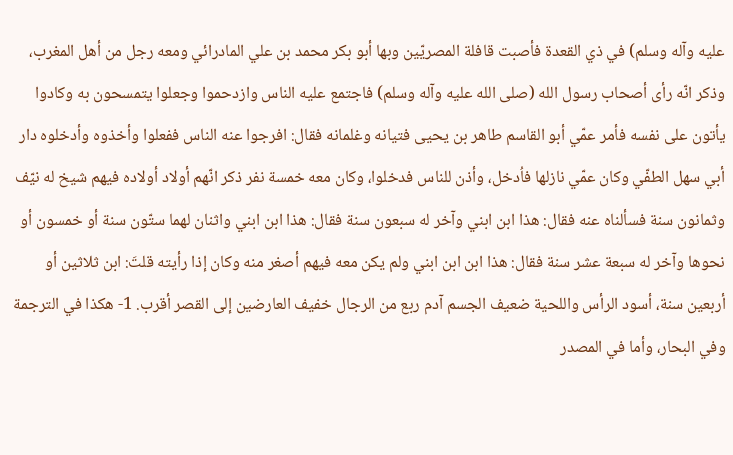عليه وآله وسلم) في ذي القعدة فأصبت قافلة المصريّين وبها أبو بكر محمد بن علي المادرائي ومعه رجل من أهل المغرب، وذكر انّه رأى أصحاب رسول الله (صلى الله عليه وآله وسلم) فاجتمع عليه الناس وازدحموا وجعلوا يتمسحون به وكادوا يأتون على نفسه فأمر عمّي أبو القاسم طاهر بن يحيى فتيانه وغلمانه فقال: افرجوا عنه الناس ففعلوا وأخذوه وأدخلوه دار أبي سهل الطفّي وكان عمّي نازلها فاُدخل، وأذن للناس فدخلوا، وكان معه خمسة نفر ذكر انّهم أولاد أولاده فيهم شيخ له نيّف وثمانون سنة فسألناه عنه فقال: هذا ابن ابني وآخر له سبعون سنة فقال: هذا ابن ابني واثنان لهما ستّون سنة أو خمسون أو نحوها وآخر له سبعة عشر سنة فقال: هذا ابن ابن ابني ولم يكن معه فيهم أصغر منه وكان إذا رأيته قلتَ: ابن ثلاثين أو أربعين سنة، أسود الرأس واللحية ضعيف الجسم آدم ربع من الرجال خفيف العارضين إلى القصر أقرب. 1- هكذا في الترجمة وفي البحار، وأما في المصدر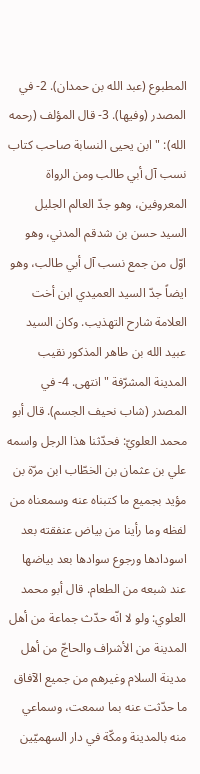المطبوع (عبد الله بن حمدان). 2- في المصدر (وفيها). 3- قال المؤلف (رحمه الله): " ابن يحيى النسابة صاحب كتاب نسب آل أبي طالب ومن الرواة المعروفين، وهو جدّ العالم الجليل السيد حسن بن شدقم المدني، وهو اوّل من جمع نسب آل أبي طالب، وهو ايضاً جدّ السيد العميدي ابن أخت العلامة شارح التهذيب. وكان السيد عبيد الله بن طاهر المذكور نقيب المدينة المشرّفة " انتهى. 4- في المصدر (شاب نحيف الجسم). قال أبو محمد العلويّ: فحدّثنا هذا الرجل واسمه علي بن عثمان بن الخطّاب ابن مرّة بن مؤيد بجميع ما كتبناه عنه وسمعناه من لفظه وما رأينا من بياض عنفقته بعد اسودادها ورجوع سوادها بعد بياضها عند شبعه من الطعام. قال أبو محمد العلوي: ولو لا انّه حدّث جماعة من أهل المدينة من الأشراف والحاجّ من أهل مدينة السلام وغيرهم من جميع الآفاق ما حدّثت عنه بما سمعت، وسماعي منه بالمدينة ومكّة في دار السهميّين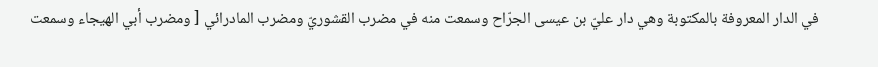في الدار المعروفة بالمكتوبة وهي دار عليّ بن عيسى الجرّاح وسمعت منه في مضرب القشوريّ ومضرب المادرائي [ ومضرب أبي الهيجاء وسمعت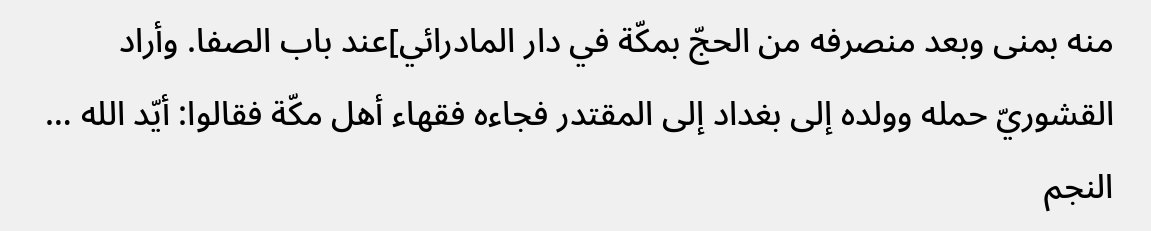منه بمنى وبعد منصرفه من الحجّ بمكّة في دار المادرائي]عند باب الصفا. وأراد القشوريّ حمله وولده إلى بغداد إلى المقتدر فجاءه فقهاء أهل مكّة فقالوا: أيّد الله …
النجم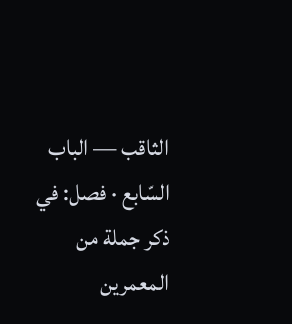الثاقب — الباب السّابع · فصل: في ذكر جملة من المعمرين